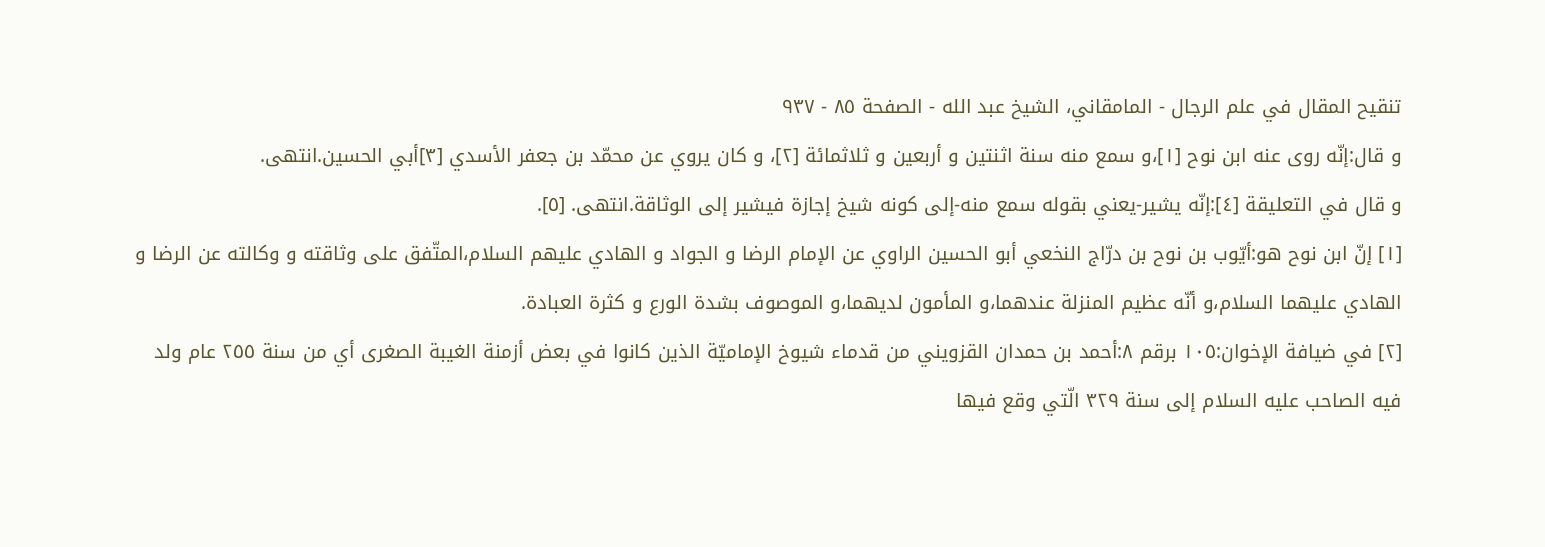تنقيح المقال في علم الرجال - المامقاني، الشيخ عبد الله - الصفحة ٨٥ - ٩٣٧
و قال:إنّه روى عنه ابن نوح [١]،و سمع منه سنة اثنتين و أربعين و ثلاثمائة [٢]، و كان يروي عن محمّد بن جعفر الأسدي [٣]أبي الحسين.انتهى.
و قال في التعليقة [٤]:إنّه يشير-يعني بقوله سمع منه-إلى كونه شيخ إجازة فيشير إلى الوثاقة.انتهى. [٥].
[١] إنّ ابن نوح هو:أيّوب بن نوح بن درّاج النخعي أبو الحسين الراوي عن الإمام الرضا و الجواد و الهادي عليهم السلام،المتّفق على وثاقته و وكالته عن الرضا و الهادي عليهما السلام،و أنّه عظيم المنزلة عندهما،و المأمون لديهما،و الموصوف بشدة الورع و كثرة العبادة.
[٢] في ضيافة الإخوان:١٠٥ برقم ٨:أحمد بن حمدان القزويني من قدماء شيوخ الإماميّة الذين كانوا في بعض أزمنة الغيبة الصغرى أي من سنة ٢٥٥ عام ولد فيه الصاحب عليه السلام إلى سنة ٣٢٩ الّتي وقع فيها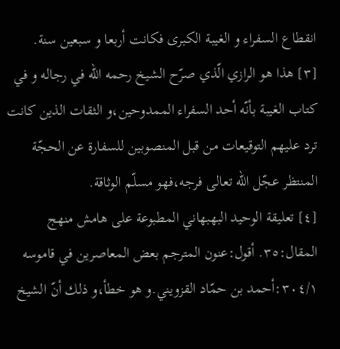انقطاع السفراء و الغيبة الكبرى فكانت أربعا و سبعين سنة.
[٣] هذا هو الرازي الّذي صرّح الشيخ رحمه اللّه في رجاله و في كتاب الغيبة بأنّه أحد السفراء الممدوحين،و الثقات الذين كانت ترد عليهم التوقيعات من قبل المنصوبين للسفارة عن الحجّة المنتظر عجّل اللّه تعالى فرجه،فهو مسلّم الوثاقة.
[٤] تعليقة الوحيد البهبهاني المطبوعة على هامش منهج المقال:٣٥. أقول:عنون المترجم بعض المعاصرين في قاموسه ٣٠٤/١:أحمد بن حمّاد القزويني.و هو خطأ،و ذلك أنّ الشيخ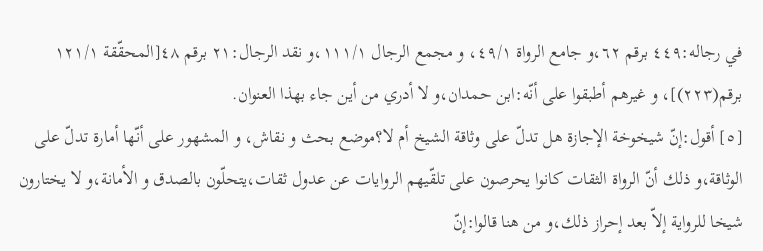في رجاله:٤٤٩ برقم ٦٢،و جامع الرواة ٤٩/١، و مجمع الرجال ١١١/١،و نقد الرجال:٢١ برقم ٤٨[المحقّقة ١٢١/١ برقم(٢٢٣)]، و غيرهم أطبقوا على أنّه:ابن حمدان،و لا أدري من أين جاء بهذا العنوان.
[٥] أقول:إنّ شيخوخة الإجازة هل تدلّ على وثاقة الشيخ أم لا؟موضع بحث و نقاش، و المشهور على أنّها أمارة تدلّ على الوثاقة،و ذلك أنّ الرواة الثقات كانوا يحرصون على تلقّيهم الروايات عن عدول ثقات،يتحلّون بالصدق و الأمانة،و لا يختارون شيخا للرواية إلاّ بعد إحراز ذلك،و من هنا قالوا:إنّ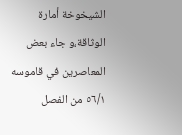الشيخوخة أمارة الوثاقة،و جاء بعض المعاصرين في قاموسه ٥٦/١ من الفصل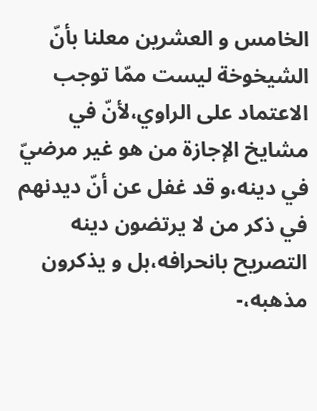الخامس و العشرين معلنا بأنّ الشيخوخة ليست ممّا توجب الاعتماد على الراوي،لأنّ في مشايخ الإجازة من هو غير مرضيّ في دينه،و قد غفل عن أنّ ديدنهم في ذكر من لا يرتضون دينه التصريح بانحرافه،بل و يذكرون مذهبه،-